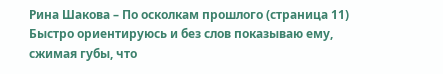Рина Шакова – По осколкам прошлого (страница 11)
Быстро ориентируюсь и без слов показываю ему, сжимая губы, что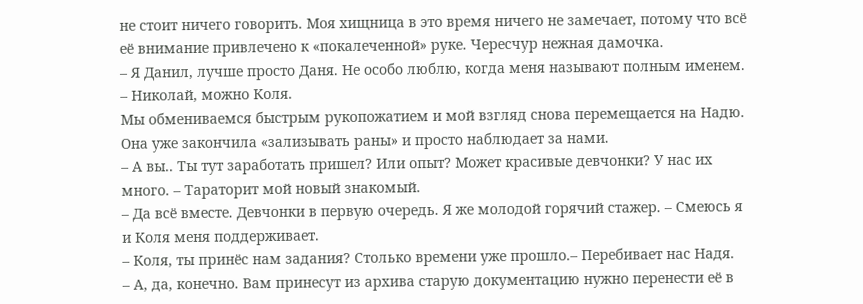не стоит ничего говорить. Моя хищница в это время ничего не замечает, потому что всё её внимание привлечено к «покалеченной» руке. Чересчур нежная дамочка.
– Я Данил, лучше просто Даня. Не особо люблю, когда меня называют полным именем.
– Николай, можно Коля.
Мы обмениваемся быстрым рукопожатием и мой взгляд снова перемещается на Надю. Она уже закончила «зализывать раны» и просто наблюдает за нами.
– А вы.. Ты тут заработать пришел? Или опыт? Может красивые девчонки? У нас их много. – Тараторит мой новый знакомый.
– Да всё вместе. Девчонки в первую очередь. Я же молодой горячий стажер. – Смеюсь я и Коля меня поддерживает.
– Коля, ты принёс нам задания? Столько времени уже прошло.– Перебивает нас Надя.
– А, да, конечно. Вам принесут из архива старую документацию нужно перенести её в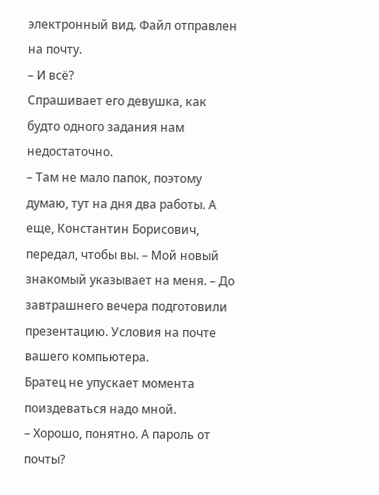электронный вид. Файл отправлен на почту.
– И всё?
Спрашивает его девушка, как будто одного задания нам недостаточно.
– Там не мало папок, поэтому думаю, тут на дня два работы. А еще, Константин Борисович, передал, чтобы вы. – Мой новый знакомый указывает на меня. – До завтрашнего вечера подготовили презентацию. Условия на почте вашего компьютера.
Братец не упускает момента поиздеваться надо мной.
– Хорошо, понятно. А пароль от почты?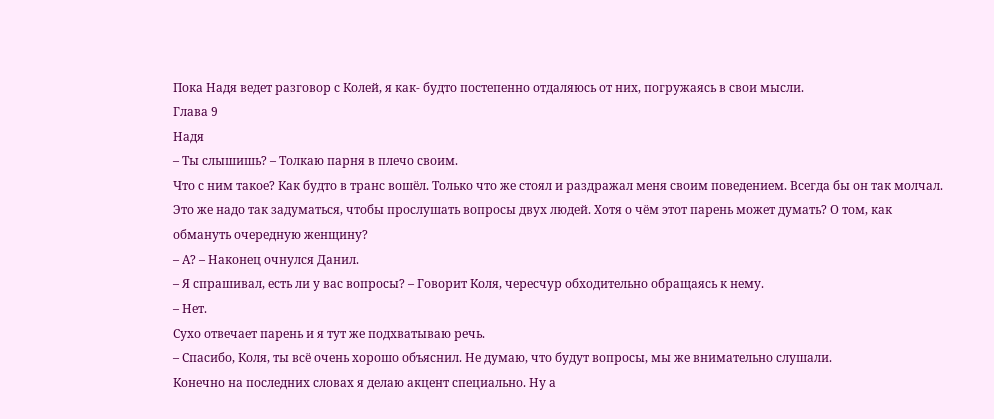Пока Надя ведет разговор с Колей, я как- будто постепенно отдаляюсь от них, погружаясь в свои мысли.
Глава 9
Надя
– Ты слышишь? – Толкаю парня в плечо своим.
Что с ним такое? Как будто в транс вошёл. Только что же стоял и раздражал меня своим поведением. Всегда бы он так молчал. Это же надо так задуматься, чтобы прослушать вопросы двух людей. Хотя о чём этот парень может думать? О том, как обмануть очередную женщину?
– А? – Наконец очнулся Данил.
– Я спрашивал, есть ли у вас вопросы? – Говорит Коля, чересчур обходительно обращаясь к нему.
– Нет.
Сухо отвечает парень и я тут же подхватываю речь.
– Спасибо, Коля, ты всё очень хорошо объяснил. Не думаю, что будут вопросы, мы же внимательно слушали.
Конечно на последних словах я делаю акцент специально. Ну а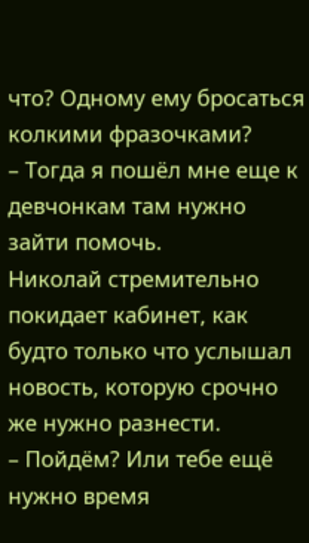что? Одному ему бросаться колкими фразочками?
– Тогда я пошёл мне еще к девчонкам там нужно зайти помочь.
Николай стремительно покидает кабинет, как будто только что услышал новость, которую срочно же нужно разнести.
– Пойдём? Или тебе ещё нужно время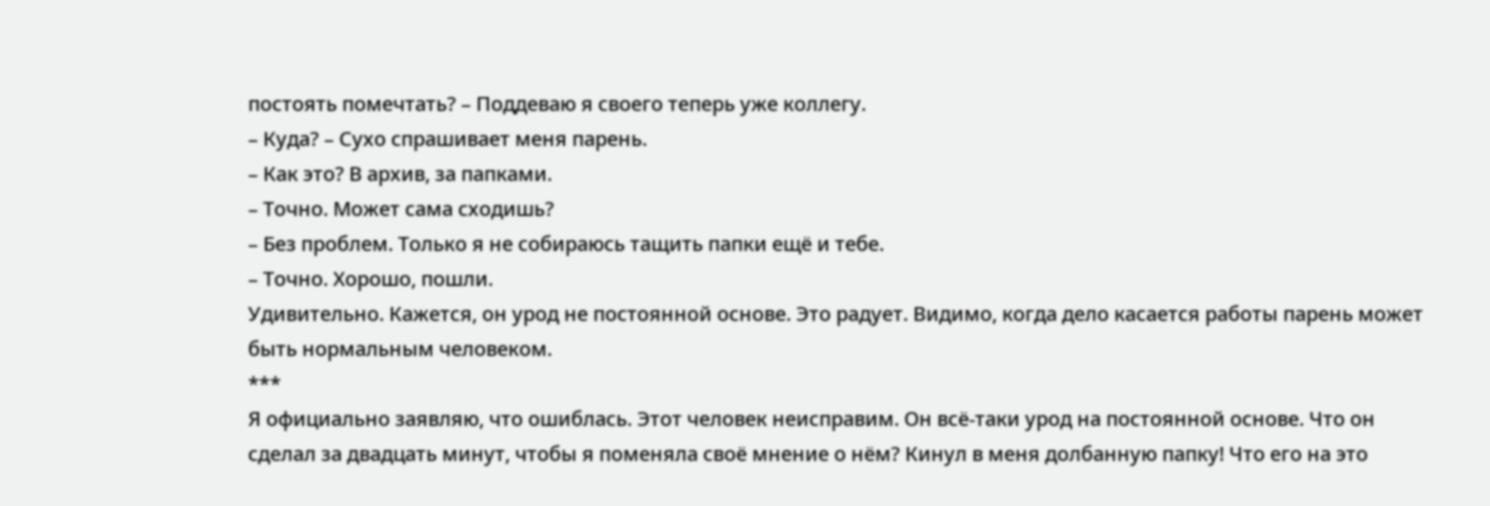постоять помечтать? – Поддеваю я своего теперь уже коллегу.
– Куда? – Сухо спрашивает меня парень.
– Как это? В архив, за папками.
– Точно. Может сама сходишь?
– Без проблем. Только я не собираюсь тащить папки ещё и тебе.
– Точно. Хорошо, пошли.
Удивительно. Кажется, он урод не постоянной основе. Это радует. Видимо, когда дело касается работы парень может быть нормальным человеком.
***
Я официально заявляю, что ошиблась. Этот человек неисправим. Он всё-таки урод на постоянной основе. Что он сделал за двадцать минут, чтобы я поменяла своё мнение о нём? Кинул в меня долбанную папку! Что его на это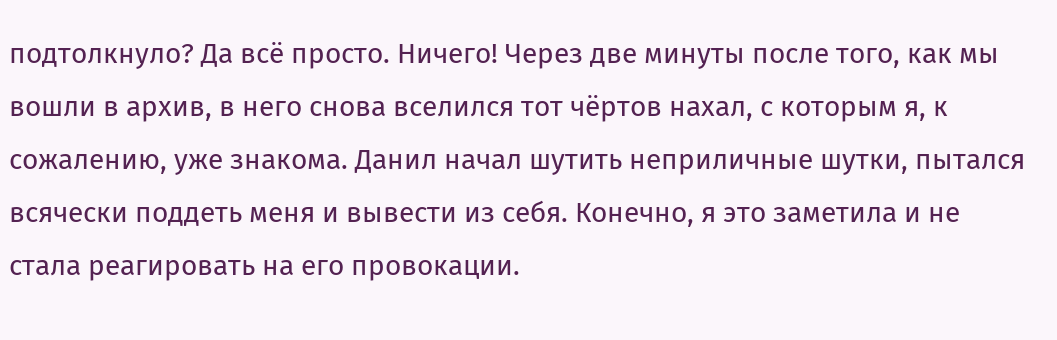подтолкнуло? Да всё просто. Ничего! Через две минуты после того, как мы вошли в архив, в него снова вселился тот чёртов нахал, с которым я, к сожалению, уже знакома. Данил начал шутить неприличные шутки, пытался всячески поддеть меня и вывести из себя. Конечно, я это заметила и не стала реагировать на его провокации.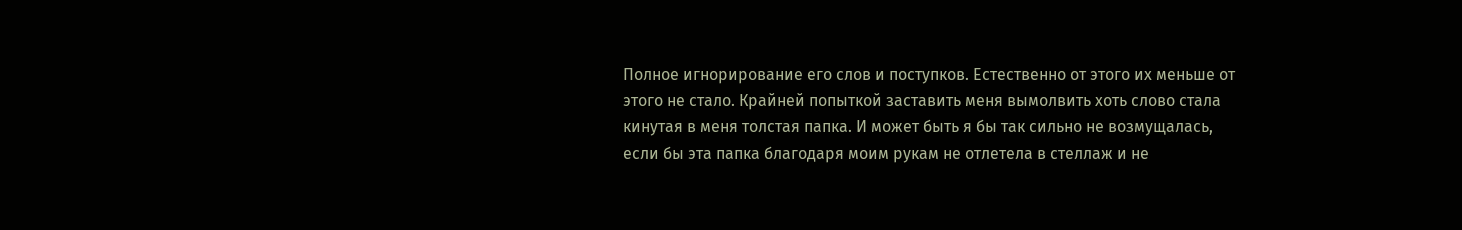Полное игнорирование его слов и поступков. Естественно от этого их меньше от этого не стало. Крайней попыткой заставить меня вымолвить хоть слово стала кинутая в меня толстая папка. И может быть я бы так сильно не возмущалась, если бы эта папка благодаря моим рукам не отлетела в стеллаж и не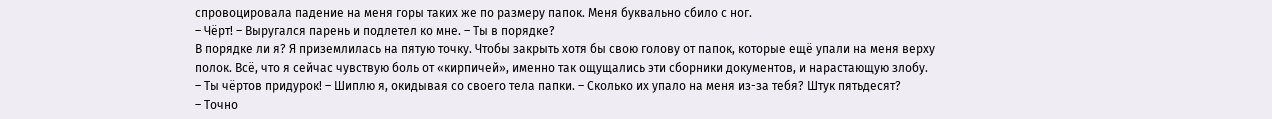спровоцировала падение на меня горы таких же по размеру папок. Меня буквально сбило с ног.
– Чёрт! – Выругался парень и подлетел ко мне. – Ты в порядке?
В порядке ли я? Я приземлилась на пятую точку. Чтобы закрыть хотя бы свою голову от папок, которые ещё упали на меня верху полок. Всё, что я сейчас чувствую боль от «кирпичей», именно так ощущались эти сборники документов, и нарастающую злобу.
– Ты чёртов придурок! – Шиплю я, окидывая со своего тела папки. – Сколько их упало на меня из-за тебя? Штук пятьдесят?
– Точно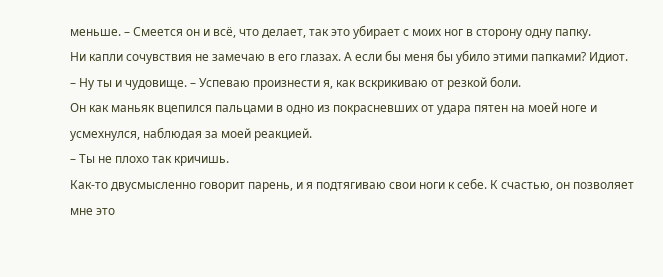меньше. – Смеется он и всё, что делает, так это убирает с моих ног в сторону одну папку.
Ни капли сочувствия не замечаю в его глазах. А если бы меня бы убило этими папками? Идиот.
– Ну ты и чудовище. – Успеваю произнести я, как вскрикиваю от резкой боли.
Он как маньяк вцепился пальцами в одно из покрасневших от удара пятен на моей ноге и усмехнулся, наблюдая за моей реакцией.
– Ты не плохо так кричишь.
Как-то двусмысленно говорит парень, и я подтягиваю свои ноги к себе. К счастью, он позволяет мне это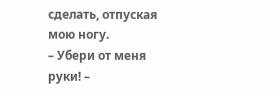сделать, отпуская мою ногу.
– Убери от меня руки! –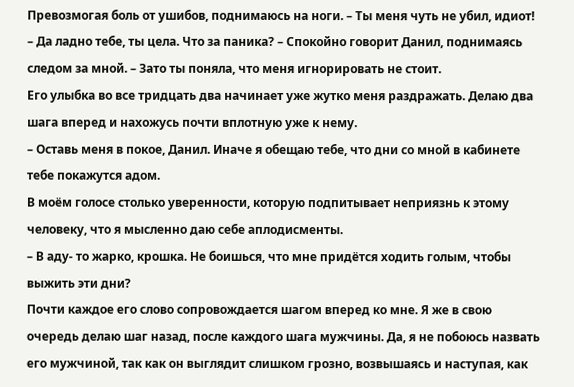Превозмогая боль от ушибов, поднимаюсь на ноги. – Ты меня чуть не убил, идиот!
– Да ладно тебе, ты цела. Что за паника? – Спокойно говорит Данил, поднимаясь следом за мной. – Зато ты поняла, что меня игнорировать не стоит.
Его улыбка во все тридцать два начинает уже жутко меня раздражать. Делаю два шага вперед и нахожусь почти вплотную уже к нему.
– Оставь меня в покое, Данил. Иначе я обещаю тебе, что дни со мной в кабинете тебе покажутся адом.
В моём голосе столько уверенности, которую подпитывает неприязнь к этому человеку, что я мысленно даю себе аплодисменты.
– В аду- то жарко, крошка. Не боишься, что мне придётся ходить голым, чтобы выжить эти дни?
Почти каждое его слово сопровождается шагом вперед ко мне. Я же в свою очередь делаю шаг назад, после каждого шага мужчины. Да, я не побоюсь назвать его мужчиной, так как он выглядит слишком грозно, возвышаясь и наступая, как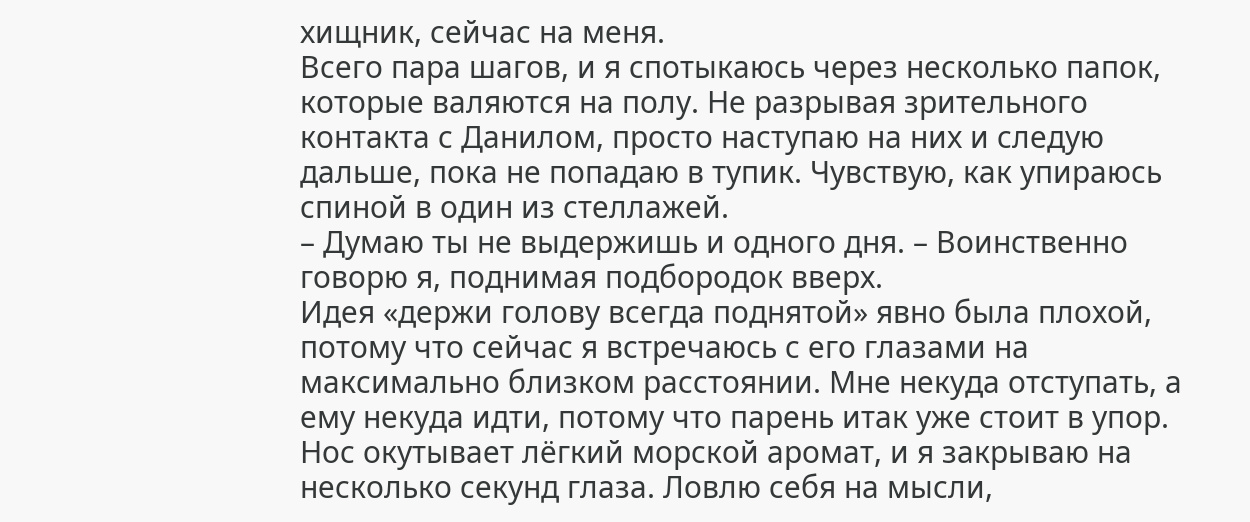хищник, сейчас на меня.
Всего пара шагов, и я спотыкаюсь через несколько папок, которые валяются на полу. Не разрывая зрительного контакта с Данилом, просто наступаю на них и следую дальше, пока не попадаю в тупик. Чувствую, как упираюсь спиной в один из стеллажей.
– Думаю ты не выдержишь и одного дня. – Воинственно говорю я, поднимая подбородок вверх.
Идея «держи голову всегда поднятой» явно была плохой, потому что сейчас я встречаюсь с его глазами на максимально близком расстоянии. Мне некуда отступать, а ему некуда идти, потому что парень итак уже стоит в упор. Нос окутывает лёгкий морской аромат, и я закрываю на несколько секунд глаза. Ловлю себя на мысли,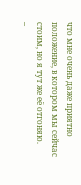что мне очень даже приятно положение, в котором мы сейчас стоим, но я тут же её отгоняю.
–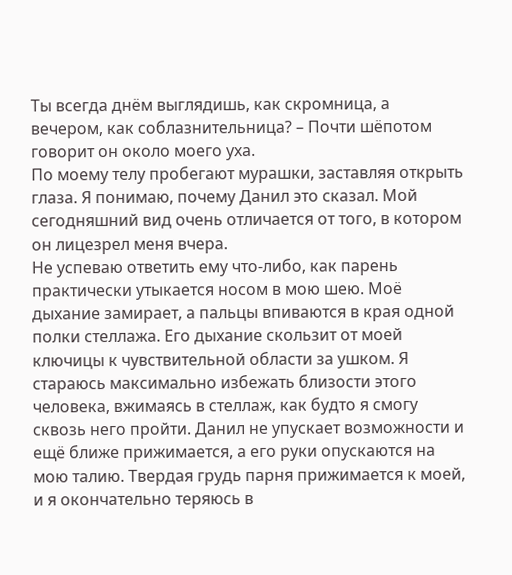Ты всегда днём выглядишь, как скромница, а вечером, как соблазнительница? – Почти шёпотом говорит он около моего уха.
По моему телу пробегают мурашки, заставляя открыть глаза. Я понимаю, почему Данил это сказал. Мой сегодняшний вид очень отличается от того, в котором он лицезрел меня вчера.
Не успеваю ответить ему что-либо, как парень практически утыкается носом в мою шею. Моё дыхание замирает, а пальцы впиваются в края одной полки стеллажа. Его дыхание скользит от моей ключицы к чувствительной области за ушком. Я стараюсь максимально избежать близости этого человека, вжимаясь в стеллаж, как будто я смогу сквозь него пройти. Данил не упускает возможности и ещё ближе прижимается, а его руки опускаются на мою талию. Твердая грудь парня прижимается к моей, и я окончательно теряюсь в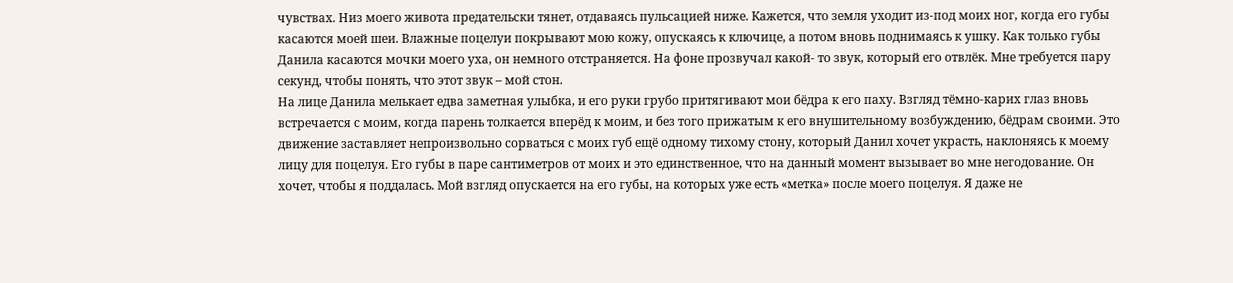чувствах. Низ моего живота предательски тянет, отдаваясь пульсацией ниже. Кажется, что земля уходит из-под моих ног, когда его губы касаются моей шеи. Влажные поцелуи покрывают мою кожу, опускаясь к ключице, а потом вновь поднимаясь к ушку. Как только губы Данила касаются мочки моего уха, он немного отстраняется. На фоне прозвучал какой- то звук, который его отвлёк. Мне требуется пару секунд, чтобы понять, что этот звук – мой стон.
На лице Данила мелькает едва заметная улыбка, и его руки грубо притягивают мои бёдра к его паху. Взгляд тёмно-карих глаз вновь встречается с моим, когда парень толкается вперёд к моим, и без того прижатым к его внушительному возбуждению, бёдрам своими. Это движение заставляет непроизвольно сорваться с моих губ ещё одному тихому стону, который Данил хочет украсть, наклоняясь к моему лицу для поцелуя. Его губы в паре сантиметров от моих и это единственное, что на данный момент вызывает во мне негодование. Он хочет, чтобы я поддалась. Мой взгляд опускается на его губы, на которых уже есть «метка» после моего поцелуя. Я даже не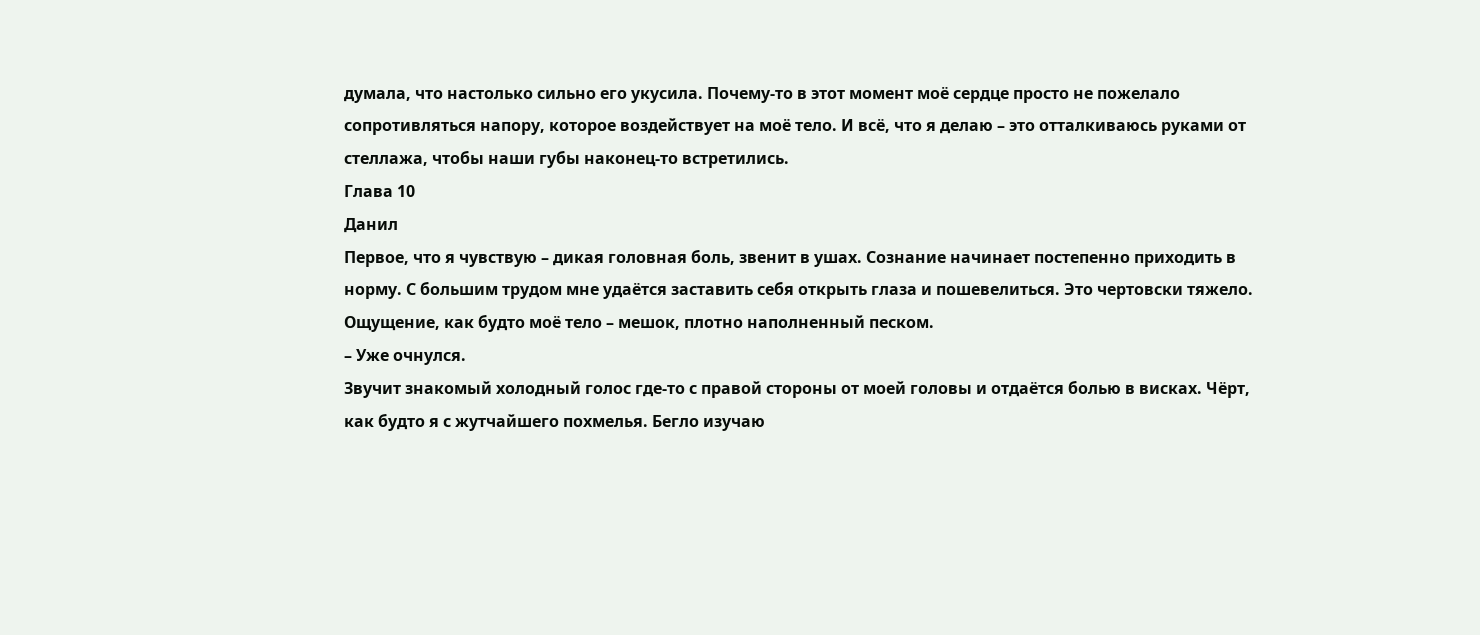думала, что настолько сильно его укусила. Почему-то в этот момент моё сердце просто не пожелало сопротивляться напору, которое воздействует на моё тело. И всё, что я делаю – это отталкиваюсь руками от стеллажа, чтобы наши губы наконец-то встретились.
Глава 10
Данил
Первое, что я чувствую – дикая головная боль, звенит в ушах. Сознание начинает постепенно приходить в норму. С большим трудом мне удаётся заставить себя открыть глаза и пошевелиться. Это чертовски тяжело. Ощущение, как будто моё тело – мешок, плотно наполненный песком.
– Уже очнулся.
Звучит знакомый холодный голос где-то с правой стороны от моей головы и отдаётся болью в висках. Чёрт, как будто я с жутчайшего похмелья. Бегло изучаю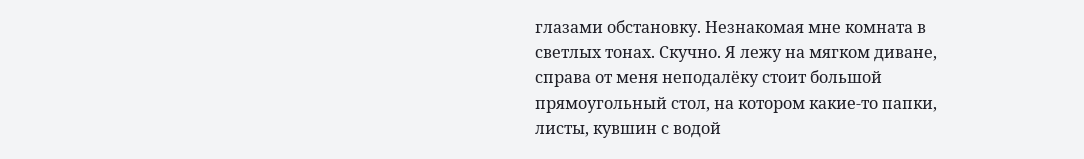глазами обстановку. Незнакомая мне комната в светлых тонах. Скучно. Я лежу на мягком диване, справа от меня неподалёку стоит большой прямоугольный стол, на котором какие-то папки, листы, кувшин с водой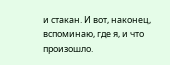и стакан. И вот, наконец, вспоминаю, где я, и что произошло.